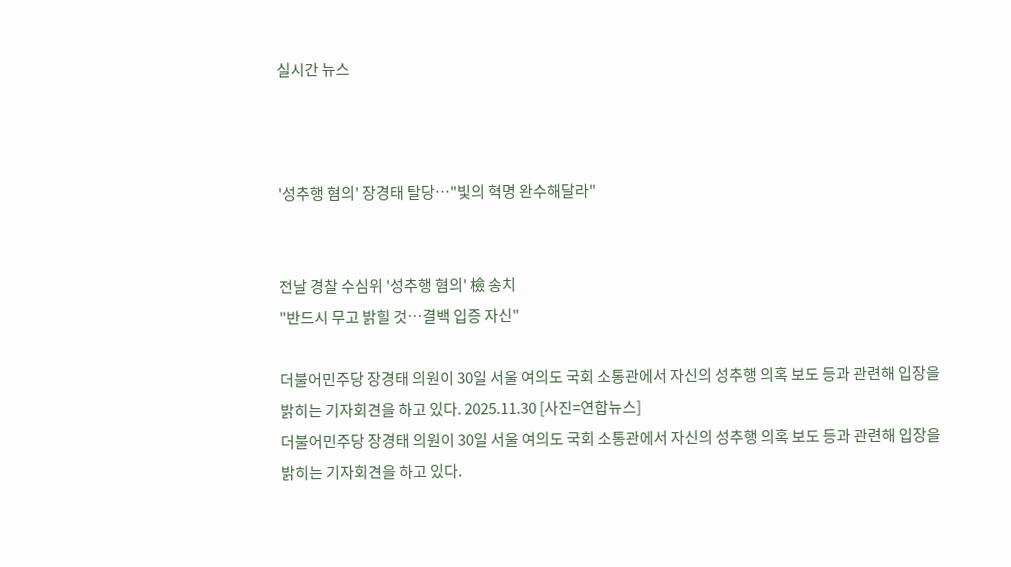실시간 뉴스



'성추행 혐의' 장경태 탈당…"빛의 혁명 완수해달라"


전날 경찰 수심위 '성추행 혐의' 檢 송치
"반드시 무고 밝힐 것…결백 입증 자신"

더불어민주당 장경태 의원이 30일 서울 여의도 국회 소통관에서 자신의 성추행 의혹 보도 등과 관련해 입장을 밝히는 기자회견을 하고 있다. 2025.11.30 [사진=연합뉴스]
더불어민주당 장경태 의원이 30일 서울 여의도 국회 소통관에서 자신의 성추행 의혹 보도 등과 관련해 입장을 밝히는 기자회견을 하고 있다.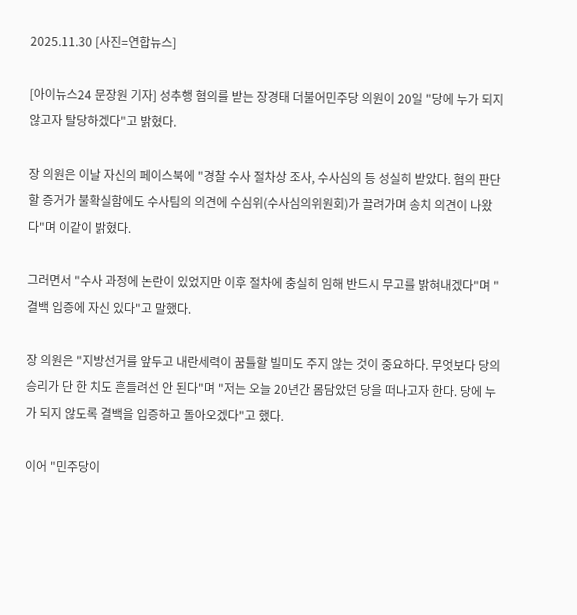2025.11.30 [사진=연합뉴스]

[아이뉴스24 문장원 기자] 성추행 혐의를 받는 장경태 더불어민주당 의원이 20일 "당에 누가 되지 않고자 탈당하겠다"고 밝혔다.

장 의원은 이날 자신의 페이스북에 "경찰 수사 절차상 조사, 수사심의 등 성실히 받았다. 혐의 판단할 증거가 불확실함에도 수사팀의 의견에 수심위(수사심의위원회)가 끌려가며 송치 의견이 나왔다"며 이같이 밝혔다.

그러면서 "수사 과정에 논란이 있었지만 이후 절차에 충실히 임해 반드시 무고를 밝혀내겠다"며 "결백 입증에 자신 있다"고 말했다.

장 의원은 "지방선거를 앞두고 내란세력이 꿈틀할 빌미도 주지 않는 것이 중요하다. 무엇보다 당의 승리가 단 한 치도 흔들려선 안 된다"며 "저는 오늘 20년간 몸담았던 당을 떠나고자 한다. 당에 누가 되지 않도록 결백을 입증하고 돌아오겠다"고 했다.

이어 "민주당이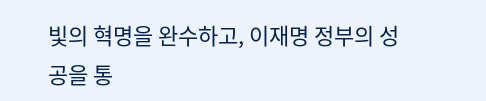빛의 혁명을 완수하고, 이재명 정부의 성공을 통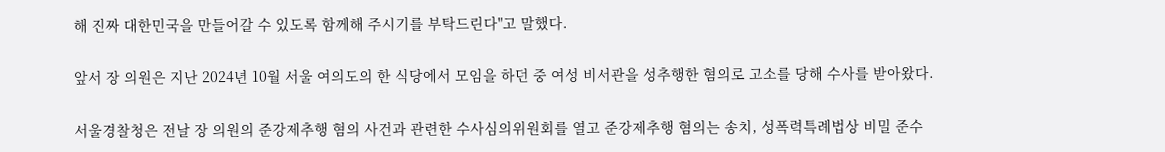해 진짜 대한민국을 만들어갈 수 있도록 함께해 주시기를 부탁드린다"고 말했다.

앞서 장 의원은 지난 2024년 10월 서울 여의도의 한 식당에서 모임을 하던 중 여성 비서관을 성추행한 혐의로 고소를 당해 수사를 받아왔다.

서울경찰청은 전날 장 의원의 준강제추행 혐의 사건과 관련한 수사심의위원회를 열고 준강제추행 혐의는 송치, 성폭력특례법상 비밀 준수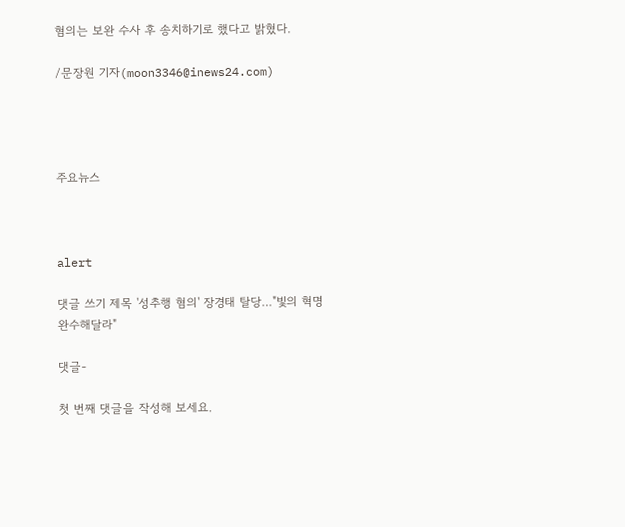혐의는 보완 수사 후 송치하기로 했다고 밝혔다.

/문장원 기자(moon3346@inews24.com)




주요뉴스



alert

댓글 쓰기 제목 '성추행 혐의' 장경태 탈당…"빛의 혁명 완수해달라"

댓글-

첫 번째 댓글을 작성해 보세요.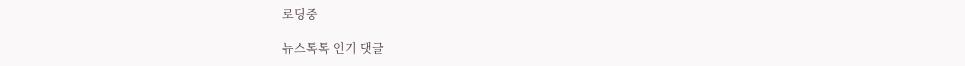로딩중

뉴스톡톡 인기 댓글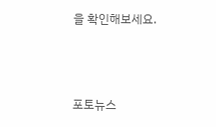을 확인해보세요.



포토뉴스